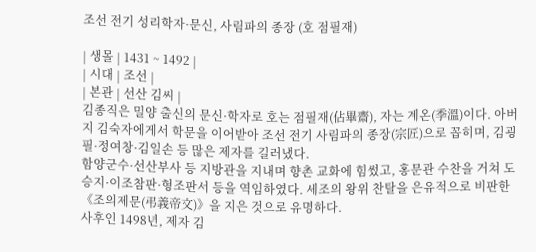조선 전기 성리학자·문신, 사림파의 종장 (호 점필재)

| 생몰 | 1431 ~ 1492 |
| 시대 | 조선 |
| 본관 | 선산 김씨 |
김종직은 밀양 출신의 문신·학자로 호는 점필재(佔畢齋), 자는 계온(季溫)이다. 아버지 김숙자에게서 학문을 이어받아 조선 전기 사림파의 종장(宗匠)으로 꼽히며, 김굉필·정여창·김일손 등 많은 제자를 길러냈다.
함양군수·선산부사 등 지방관을 지내며 향촌 교화에 힘썼고, 홍문관 수찬을 거쳐 도승지·이조참판·형조판서 등을 역임하였다. 세조의 왕위 찬탈을 은유적으로 비판한 《조의제문(弔義帝文)》을 지은 것으로 유명하다.
사후인 1498년, 제자 김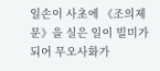일손이 사초에 《조의제문》을 실은 일이 빌미가 되어 무오사화가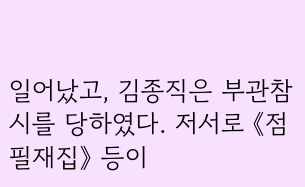일어났고, 김종직은 부관참시를 당하였다. 저서로 《점필재집》 등이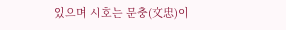있으며 시호는 문충(文忠)이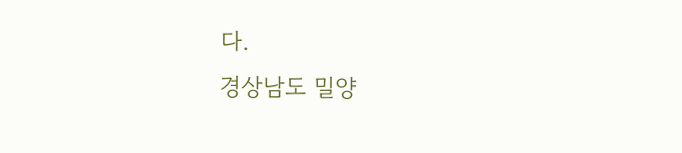다.
경상남도 밀양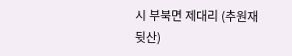시 부북면 제대리 (추원재 뒷산)